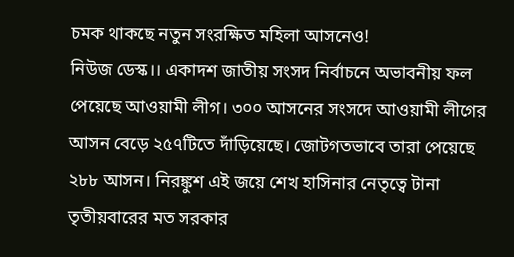চমক থাকছে নতুন সংরক্ষিত মহিলা আসনেও!
নিউজ ডেস্ক।। একাদশ জাতীয় সংসদ নির্বাচনে অভাবনীয় ফল পেয়েছে আওয়ামী লীগ। ৩০০ আসনের সংসদে আওয়ামী লীগের আসন বেড়ে ২৫৭টিতে দাঁড়িয়েছে। জোটগতভাবে তারা পেয়েছে ২৮৮ আসন। নিরঙ্কুশ এই জয়ে শেখ হাসিনার নেতৃত্বে টানা তৃতীয়বারের মত সরকার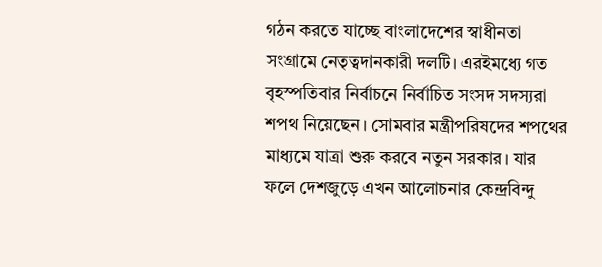গঠন করতে যাচ্ছে বাংলাদেশের স্বাধীনতা সংগ্রামে নেতৃত্বদানকারী দলটি। এরইমধ্যে গত বৃহস্পতিবার নির্বাচনে নির্বাচিত সংসদ সদস্যরা শপথ নিয়েছেন। সোমবার মন্ত্রীপরিষদের শপথের মাধ্যমে যাত্রা শুরু করবে নতুন সরকার। যার ফলে দেশজুড়ে এখন আলোচনার কেন্দ্রবিন্দু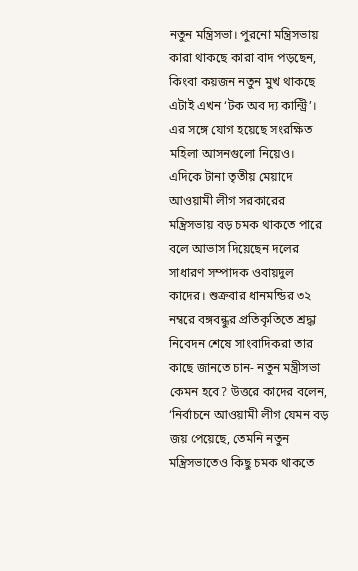নতুন মন্ত্রিসভা। পুরনো মন্ত্রিসভায় কারা থাকছে কারা বাদ পড়ছেন, কিংবা কয়জন নতুন মুখ থাকছে এটাই এখন ‘টক অব দ্য কান্ট্রি’। এর সঙ্গে যোগ হয়েছে সংরক্ষিত মহিলা আসনগুলো নিয়েও।
এদিকে টানা তৃতীয় মেয়াদে আওয়ামী লীগ সরকারের মন্ত্রিসভায় বড় চমক থাকতে পারে বলে আভাস দিয়েছেন দলের সাধারণ সম্পাদক ওবায়দুল কাদের। শুক্রবার ধানমন্ডির ৩২ নম্বরে বঙ্গবন্ধুর প্রতিকৃতিতে শ্রদ্ধা নিবেদন শেষে সাংবাদিকরা তার কাছে জানতে চান- নতুন মন্ত্রীসভা কেমন হবে? উত্তরে কাদের বলেন, ‘নির্বাচনে আওয়ামী লীগ যেমন বড় জয় পেয়েছে, তেমনি নতুন মন্ত্রিসভাতেও কিছু চমক থাকতে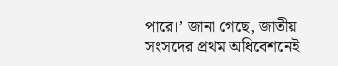পারে।’ জানা গেছে, জাতীয় সংসদের প্রথম অধিবেশনেই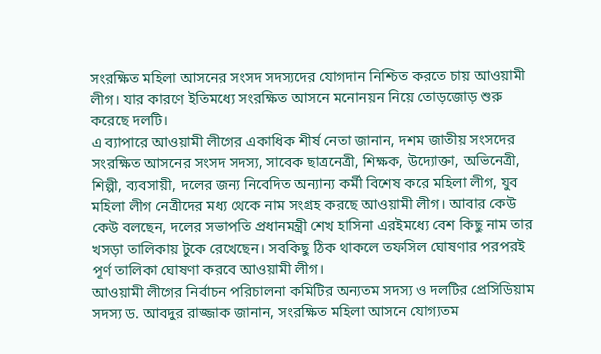সংরক্ষিত মহিলা আসনের সংসদ সদস্যদের যোগদান নিশ্চিত করতে চায় আওয়ামী লীগ। যার কারণে ইতিমধ্যে সংরক্ষিত আসনে মনোনয়ন নিয়ে তোড়জোড় শুরু করেছে দলটি।
এ ব্যাপারে আওয়ামী লীগের একাধিক শীর্ষ নেতা জানান, দশম জাতীয় সংসদের সংরক্ষিত আসনের সংসদ সদস্য, সাবেক ছাত্রনেত্রী, শিক্ষক, উদ্যোক্তা, অভিনেত্রী, শিল্পী, ব্যবসায়ী, দলের জন্য নিবেদিত অন্যান্য কর্মী বিশেষ করে মহিলা লীগ, যুব মহিলা লীগ নেত্রীদের মধ্য থেকে নাম সংগ্রহ করছে আওয়ামী লীগ। আবার কেউ কেউ বলছেন, দলের সভাপতি প্রধানমন্ত্রী শেখ হাসিনা এরইমধ্যে বেশ কিছু নাম তার খসড়া তালিকায় টুকে রেখেছেন। সবকিছু ঠিক থাকলে তফসিল ঘোষণার পরপরই পূর্ণ তালিকা ঘোষণা করবে আওয়ামী লীগ।
আওয়ামী লীগের নির্বাচন পরিচালনা কমিটির অন্যতম সদস্য ও দলটির প্রেসিডিয়াম সদস্য ড. আবদুর রাজ্জাক জানান, সংরক্ষিত মহিলা আসনে যোগ্যতম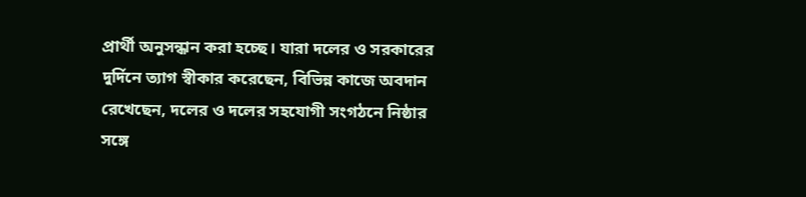প্রার্থী অনুসন্ধান করা হচ্ছে। যারা দলের ও সরকারের দুর্দিনে ত্যাগ স্বীকার করেছেন, বিভিন্ন কাজে অবদান রেখেছেন, দলের ও দলের সহযোগী সংগঠনে নিষ্ঠার সঙ্গে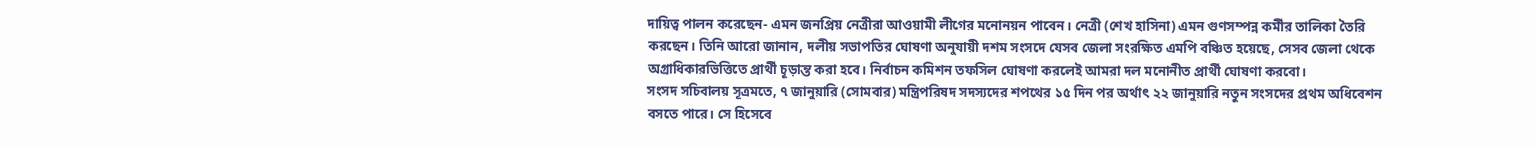দায়িত্ব পালন করেছেন- এমন জনপ্রিয় নেত্রীরা আওয়ামী লীগের মনোনয়ন পাবেন। নেত্রী (শেখ হাসিনা) এমন গুণসম্পন্ন কর্মীর তালিকা তৈরি করছেন। তিনি আরো জানান, দলীয় সভাপতির ঘোষণা অনুযায়ী দশম সংসদে যেসব জেলা সংরক্ষিত এমপি বঞ্চিত হয়েছে, সেসব জেলা থেকে অগ্রাধিকারভিত্তিতে প্রার্থী চূড়ান্ত করা হবে। নির্বাচন কমিশন তফসিল ঘোষণা করলেই আমরা দল মনোনীত প্রার্থী ঘোষণা করবো।
সংসদ সচিবালয় সূত্রমতে, ৭ জানুয়ারি (সোমবার) মন্ত্রিপরিষদ সদস্যদের শপথের ১৫ দিন পর অর্থাৎ ২২ জানুয়ারি নতুন সংসদের প্রথম অধিবেশন বসতে পারে। সে হিসেবে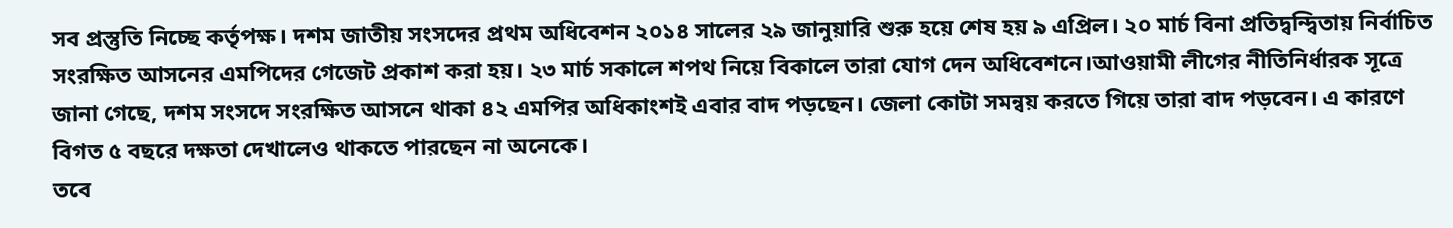সব প্রস্তুতি নিচ্ছে কর্তৃপক্ষ। দশম জাতীয় সংসদের প্রথম অধিবেশন ২০১৪ সালের ২৯ জানুয়ারি শুরু হয়ে শেষ হয় ৯ এপ্রিল। ২০ মার্চ বিনা প্রতিদ্বন্দ্বিতায় নির্বাচিত সংরক্ষিত আসনের এমপিদের গেজেট প্রকাশ করা হয়। ২৩ মার্চ সকালে শপথ নিয়ে বিকালে তারা যোগ দেন অধিবেশনে।আওয়ামী লীগের নীতিনির্ধারক সূত্রে জানা গেছে, দশম সংসদে সংরক্ষিত আসনে থাকা ৪২ এমপির অধিকাংশই এবার বাদ পড়ছেন। জেলা কোটা সমন্বয় করতে গিয়ে তারা বাদ পড়বেন। এ কারণে বিগত ৫ বছরে দক্ষতা দেখালেও থাকতে পারছেন না অনেকে।
তবে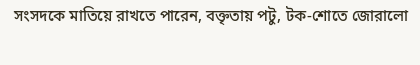সংসদকে মাতিয়ে রাখতে পারেন, বক্তৃতায় পটু, টক-শোতে জোরালো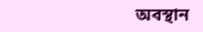অবস্থান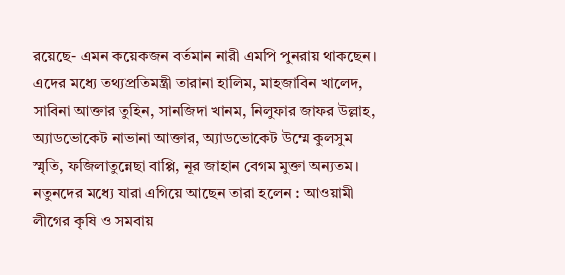রয়েছে- এমন কয়েকজন বর্তমান নারী এমপি পুনরায় থাকছেন। এদের মধ্যে তথ্যপ্রতিমন্ত্রী তারানা হালিম, মাহজাবিন খালেদ, সাবিনা আক্তার তুহিন, সানজিদা খানম, নিলুফার জাফর উল্লাহ, অ্যাডভোকেট নাভানা আক্তার, অ্যাডভোকেট উম্মে কুলসুম স্মৃতি, ফজিলাতুন্নেছা বাপ্পি, নূর জাহান বেগম মুক্তা অন্যতম।
নতুনদের মধ্যে যারা এগিয়ে আছেন তারা হলেন : আওয়ামী লীগের কৃষি ও সমবায়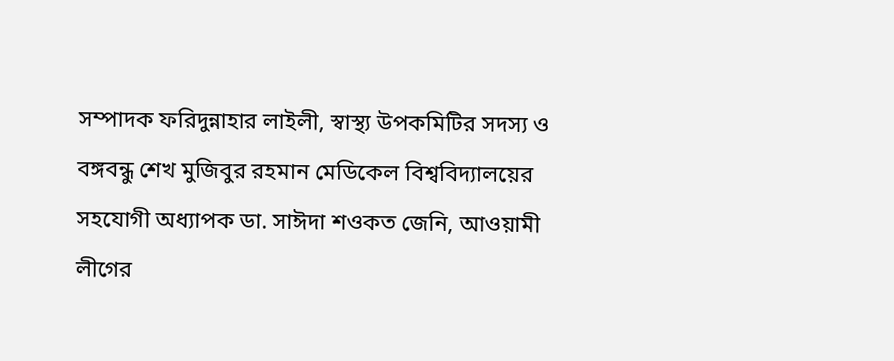সম্পাদক ফরিদুন্নাহার লাইলী, স্বাস্থ্য উপকমিটির সদস্য ও বঙ্গবন্ধু শেখ মুজিবুর রহমান মেডিকেল বিশ্ববিদ্যালয়ের সহযোগী অধ্যাপক ডা. সাঈদা শওকত জেনি, আওয়ামী লীগের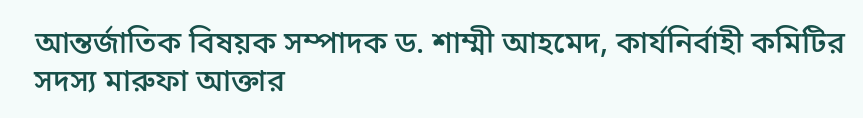আন্তর্জাতিক বিষয়ক সম্পাদক ড. শাম্মী আহমেদ, কার্যনির্বাহী কমিটির সদস্য মারুফা আক্তার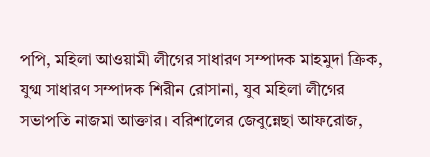পপি, মহিলা আওয়ামী লীগের সাধারণ সম্পাদক মাহমুদা ক্রিক, যুগ্ম সাধারণ সম্পাদক শিরীন রোসানা, যুব মহিলা লীগের সভাপতি নাজমা আক্তার। বরিশালের জেবুন্নেছা আফরোজ,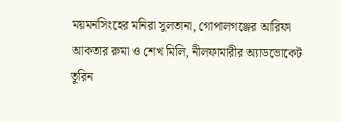ময়মনসিংহের মনিরা সুলতানা, গোপালগঞ্জের আরিফা আকতার রুমা ও শেখ মিলি, নীলফামারীর অ্যাডভোকেট তুরিন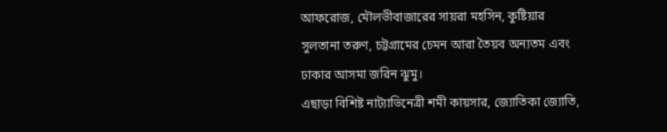আফরোজ, মৌলভীবাজারের সায়রা মহসিন, কুষ্টিয়ার সুলতানা তরুণ, চট্টগ্রামের চেমন আরা তৈয়ব অন্যতম এবং ঢাকার আসমা জরিন ঝুমু।
এছাড়া বিশিষ্ট নাট্যাভিনেত্রী শমী কায়সার, জ্যোতিকা জ্যোতি,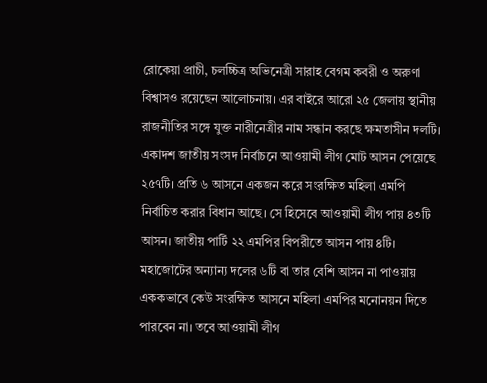রোকেয়া প্রাচী, চলচ্চিত্র অভিনেত্রী সারাহ বেগম কবরী ও অরুণা বিশ্বাসও রয়েছেন আলোচনায়। এর বাইরে আরো ২৫ জেলায় স্থানীয় রাজনীতির সঙ্গে যুক্ত নারীনেত্রীর নাম সন্ধান করছে ক্ষমতাসীন দলটি।
একাদশ জাতীয় সংসদ নির্বাচনে আওয়ামী লীগ মোট আসন পেয়েছে ২৫৭টি। প্রতি ৬ আসনে একজন করে সংরক্ষিত মহিলা এমপি নির্বাচিত করার বিধান আছে। সে হিসেবে আওয়ামী লীগ পায় ৪৩টি আসন। জাতীয় পার্টি ২২ এমপির বিপরীতে আসন পায় ৪টি। মহাজোটের অন্যান্য দলের ৬টি বা তার বেশি আসন না পাওয়ায় এককভাবে কেউ সংরক্ষিত আসনে মহিলা এমপির মনোনয়ন দিতে পারবেন না। তবে আওয়ামী লীগ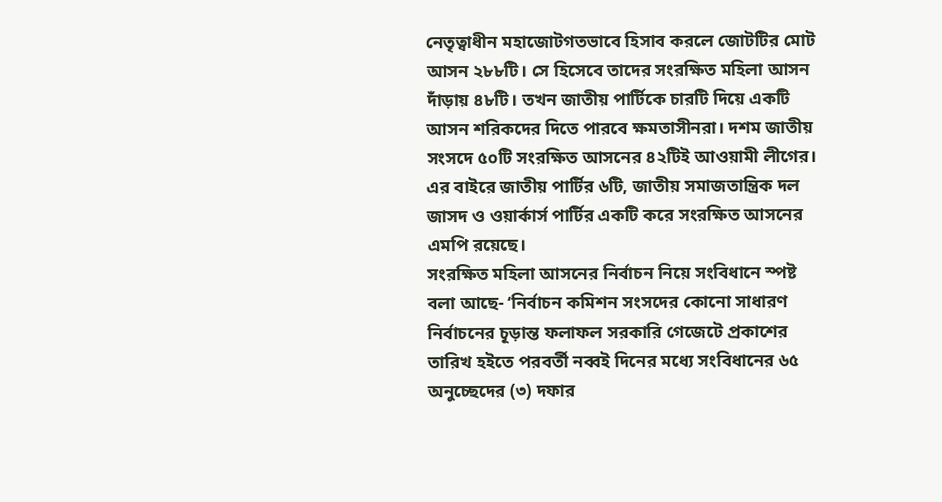নেতৃত্বাধীন মহাজোটগতভাবে হিসাব করলে জোটটির মোট আসন ২৮৮টি। সে হিসেবে তাদের সংরক্ষিত মহিলা আসন দাঁড়ায় ৪৮টি। তখন জাতীয় পার্টিকে চারটি দিয়ে একটি আসন শরিকদের দিতে পারবে ক্ষমতাসীনরা। দশম জাতীয় সংসদে ৫০টি সংরক্ষিত আসনের ৪২টিই আওয়ামী লীগের। এর বাইরে জাতীয় পার্টির ৬টি, জাতীয় সমাজতান্ত্রিক দল জাসদ ও ওয়ার্কার্স পার্টির একটি করে সংরক্ষিত আসনের এমপি রয়েছে।
সংরক্ষিত মহিলা আসনের নির্বাচন নিয়ে সংবিধানে স্পষ্ট বলা আছে- ‘নির্বাচন কমিশন সংসদের কোনো সাধারণ নির্বাচনের চূড়ান্ত ফলাফল সরকারি গেজেটে প্রকাশের তারিখ হইতে পরবর্তী নব্বই দিনের মধ্যে সংবিধানের ৬৫ অনুচ্ছেদের (৩) দফার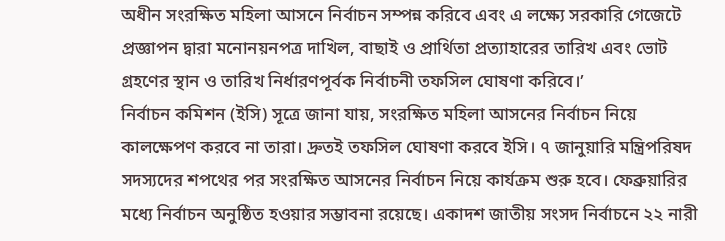অধীন সংরক্ষিত মহিলা আসনে নির্বাচন সম্পন্ন করিবে এবং এ লক্ষ্যে সরকারি গেজেটে প্রজ্ঞাপন দ্বারা মনোনয়নপত্র দাখিল, বাছাই ও প্রার্থিতা প্রত্যাহারের তারিখ এবং ভোট গ্রহণের স্থান ও তারিখ নির্ধারণপূর্বক নির্বাচনী তফসিল ঘোষণা করিবে।’
নির্বাচন কমিশন (ইসি) সূত্রে জানা যায়, সংরক্ষিত মহিলা আসনের নির্বাচন নিয়ে কালক্ষেপণ করবে না তারা। দ্রুতই তফসিল ঘোষণা করবে ইসি। ৭ জানুয়ারি মন্ত্রিপরিষদ সদস্যদের শপথের পর সংরক্ষিত আসনের নির্বাচন নিয়ে কার্যক্রম শুরু হবে। ফেব্রুয়ারির মধ্যে নির্বাচন অনুষ্ঠিত হওয়ার সম্ভাবনা রয়েছে। একাদশ জাতীয় সংসদ নির্বাচনে ২২ নারী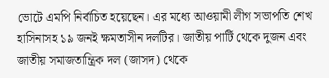ভোটে এমপি নির্বাচিত হয়েছেন। এর মধ্যে আওয়ামী লীগ সভাপতি শেখ হাসিনাসহ ১৯ জনই ক্ষমতাসীন দলটির। জাতীয় পার্টি থেকে দুজন এবং জাতীয় সমাজতান্ত্রিক দল (জাসদ) থেকে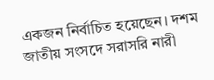একজন নির্বাচিত হয়েছেন। দশম জাতীয় সংসদে সরাসরি নারী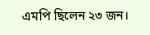এমপি ছিলেন ২৩ জন।